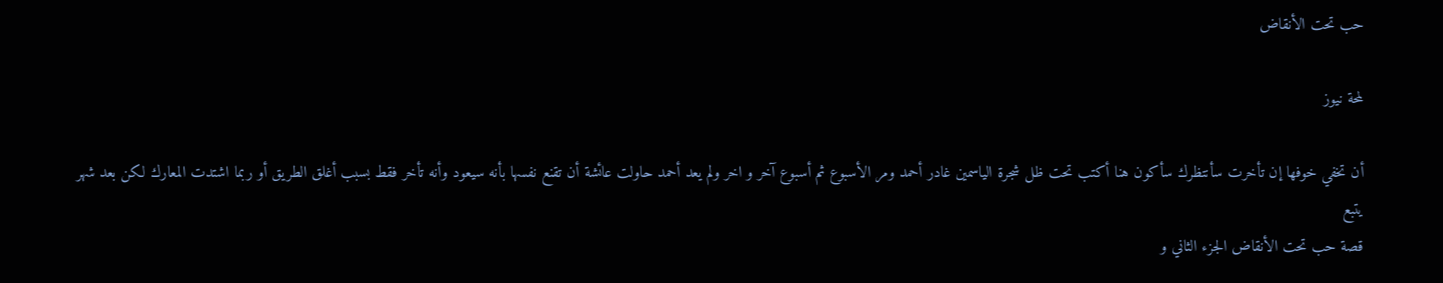حب تحت الأنقاض

لمحة نيوز

أن تخفي خوفها إن تأخرت سأنتظرك سأكون هنا أكتب تحت ظل شجرة الياسمين غادر أحمد ومر الأسبوع ثم أسبوع آخر و اخر ولم يعد أحمد حاولت عائشة أن تقنع نفسها بأنه سيعود وأنه تأخر فقط بسبب أغلق الطريق أو ربما اشتدت المعارك لكن بعد شهر يتبع
قصة حب تحت الأنقاض الجزء الثاني و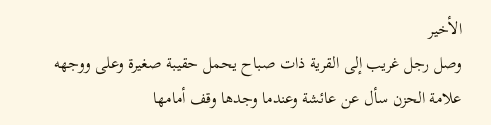الأخير
وصل رجل غريب إلى القرية ذات صباح يحمل حقيبة صغيرة وعلى ووجهه علامة الحزن سأل عن عائشة وعندما وجدها وقف أمامها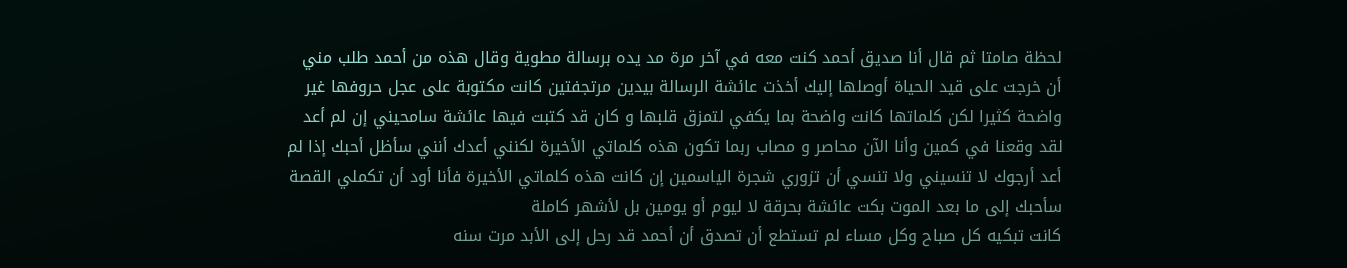لحظة صامتا ثم قال أنا صديق أحمد كنت معه في آخر مرة مد يده برسالة مطوية وقال هذه من أحمد طلب مني
أن خرجت على قيد الحياة أوصلها إليك أخذت عائشة الرسالة بيدين مرتجفتين كانت مكتوبة على عجل حروفها غير واضحة كثيرا لكن كلماتها كانت واضحة بما يكفي لتمزق قلبها و كان قد كتبت فيها عائشة سامحيني إن لم أعد لقد وقعنا في كمين وأنا الآن محاصر و مصاب ربما تكون هذه كلماتي الأخيرة لكنني أعدك أنني سأظل أحبك إذا لم أعد أرجوك لا تنسيني ولا تنسي أن تزوري شجرة الياسمين إن كانت هذه كلماتي الأخيرة فأنا أود أن تكملي القصة سأحبك إلى ما بعد الموت بكت عائشة بحرقة لا ليوم أو يومين بل لأشهر كاملة
كانت تبكيه كل صباح وكل مساء لم تستطع أن تصدق أن أحمد قد رحل إلى الأبد مرت سنه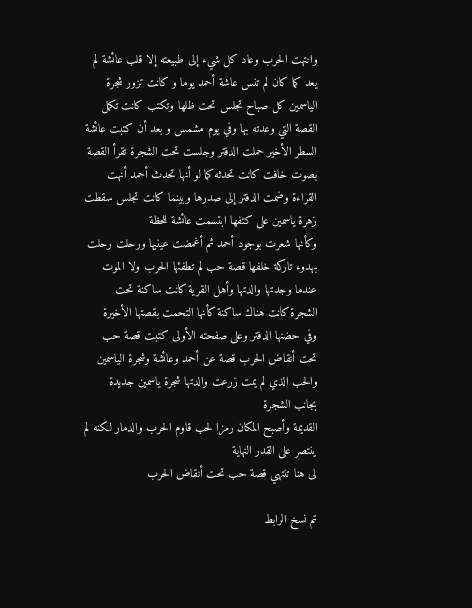وانتهت الحرب وعاد كل شيء إلى طبيعته إلا قلب عائشة لم يعد كما كان لم تنس عاشة أحمد يوما و كانت تزور شجرة الياسمين كل صباح تجلس تحت ظلها وتكتب كانت تكمل القصة التي وعدته بها وفي يوم مشمس و بعد أن كتبت عائشة السطر الأخير حملت الدفتر وجلست تحت الشجرة تقرأ القصة بصوت خافت كانت تحدثه كما لو أنها تحدث أحمد أنهت القراءة وضمت الدفتر إلى صدرها وبينما كانت تجلس سقطت زهرة ياسمين على كتفها ابتسمت عائشة للحظة
وكأنها شعرت بوجود أحمد ثم أغمضت عينيها ورحلت رحلت بهدوء تاركة خلفها قصة حب لم تطفئها الحرب ولا الموت عندما وجدتها والدتها وأهل القرية كانت ساكنة تحت الشجرة كانت هناك ساكنة كأنها التحمت بقصتها الأخيرة وفي حضنها الدفتر وعلى صفحته الأولى كتبت قصة حب تحت أنقاض الحرب قصة عن أحمد وعائشة وشجرة الياسمين والحب الذي لم يمت زرعت والدتها شجرة ياسمين جديدة بجانب الشجرة
القديمة وأصبح المكان رمزا لحب قاوم الحرب والدمار لكنه لم ينتصر على القدر النهاية
لى هنا تنتهي قصة حب تحت أنقاض الحرب

تم نسخ الرابط